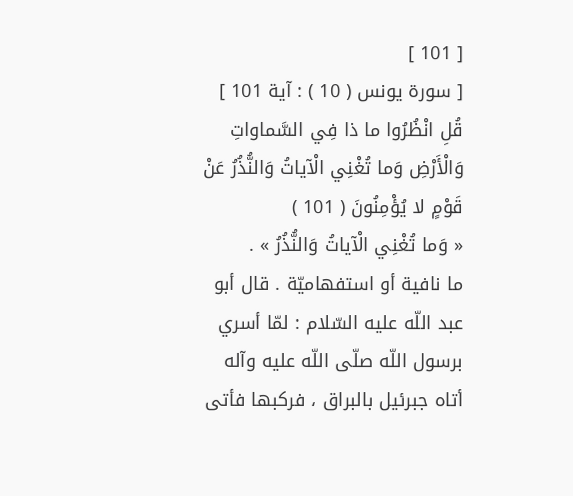[ 101 ]
[ سورة يونس ( 10 ) : آية 101 ]
قُلِ انْظُرُوا ما ذا فِي السَّماواتِ وَالْأَرْضِ وَما تُغْنِي الْآياتُ وَالنُّذُرُ عَنْ قَوْمٍ لا يُؤْمِنُونَ ( 101 )
« وَما تُغْنِي الْآياتُ وَالنُّذُرُ » .
ما نافية أو استفهاميّة . قال أبو عبد اللّه عليه السّلام : لمّا أسري برسول اللّه صلّى اللّه عليه وآله أتاه جبرئيل بالبراق ، فركبها فأتى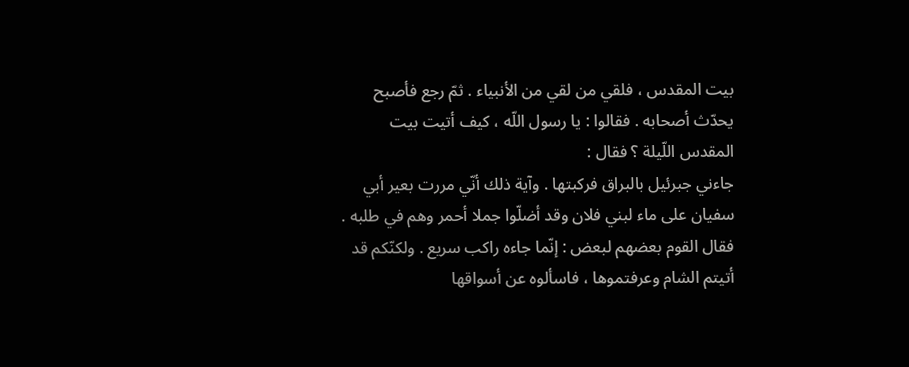بيت المقدس ، فلقي من لقي من الأنبياء . ثمّ رجع فأصبح يحدّث أصحابه . فقالوا : يا رسول اللّه ، كيف أتيت بيت المقدس اللّيلة ؟ فقال :
جاءني جبرئيل بالبراق فركبتها . وآية ذلك أنّي مررت بعير أبي سفيان على ماء لبني فلان وقد أضلّوا جملا أحمر وهم في طلبه . فقال القوم بعضهم لبعض : إنّما جاءه راكب سريع . ولكنّكم قد أتيتم الشام وعرفتموها ، فاسألوه عن أسواقها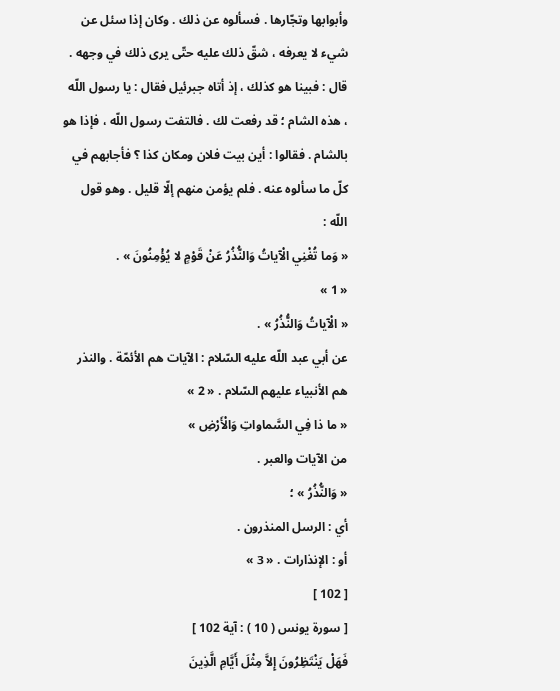وأبوابها وتجّارها . فسألوه عن ذلك . وكان إذا سئل عن شيء لا يعرفه ، شقّ ذلك عليه حتّى يرى ذلك في وجهه . قال : فبينا هو كذلك ، إذ أتاه جبرئيل فقال : يا رسول اللّه ، هذه الشام ؛ قد رفعت لك . فالتفت رسول اللّه ، فإذا هو بالشام . فقالوا : أين بيت فلان ومكان كذا ؟ فأجابهم في كلّ ما سألوه عنه . فلم يؤمن منهم إلّا قليل . وهو قول اللّه :
« وَما تُغْنِي الْآياتُ وَالنُّذُرُ عَنْ قَوْمٍ لا يُؤْمِنُونَ » .
« 1 »
« الْآياتُ وَالنُّذُرُ » .
عن أبي عبد اللّه عليه السّلام : الآيات هم الأئمّة . والنذر هم الأنبياء عليهم السّلام . « 2 »
« ما ذا فِي السَّماواتِ وَالْأَرْضِ »
من الآيات والعبر .
« وَالنُّذُرُ » ؛
أي : الرسل المنذرون .
أو : الإنذارات . « 3 »
[ 102 ]
[ سورة يونس ( 10 ) : آية 102 ]
فَهَلْ يَنْتَظِرُونَ إِلاَّ مِثْلَ أَيَّامِ الَّذِينَ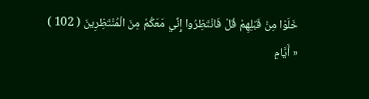خَلَوْا مِنْ قَبْلِهِمْ قُلْ فَانْتَظِرُوا إِنِّي مَعَكُمْ مِنَ الْمُنْتَظِرِينَ ( 102 )
« أَيَّامِ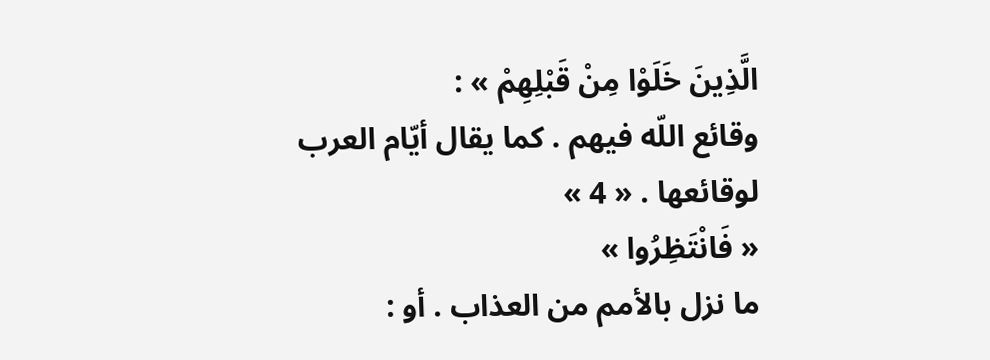الَّذِينَ خَلَوْا مِنْ قَبْلِهِمْ » :
وقائع اللّه فيهم . كما يقال أيّام العرب لوقائعها . « 4 »
« فَانْتَظِرُوا »
ما نزل بالأمم من العذاب . أو :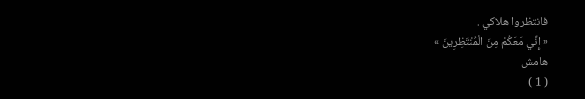فانتظروا هلاكي .
« إِنِّي مَعَكُمْ مِنَ الْمُنْتَظِرِينَ »
هامش
( 1 )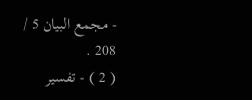- مجمع البيان 5 / 208 .
( 2 ) - تفسير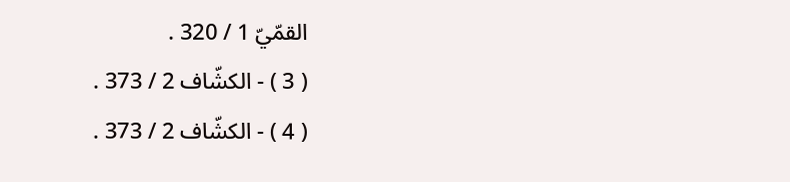القمّيّ 1 / 320 .
( 3 ) - الكشّاف 2 / 373 .
( 4 ) - الكشّاف 2 / 373 .